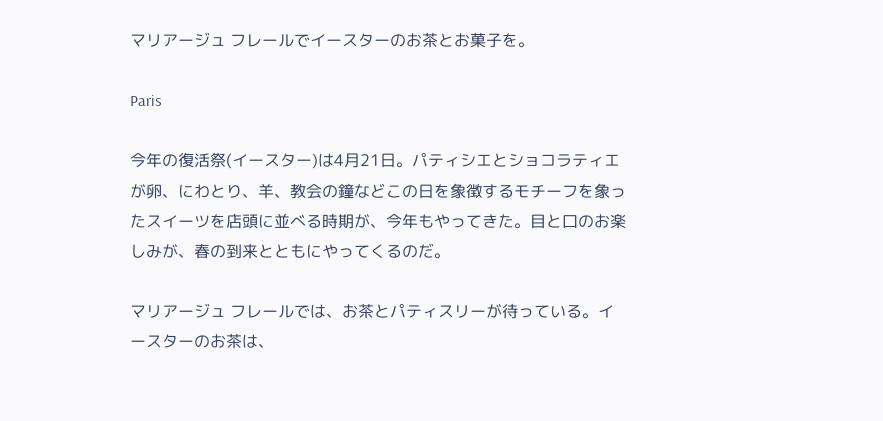マリアージュ フレールでイースターのお茶とお菓子を。

Paris

今年の復活祭(イースター)は4月21日。パティシエとショコラティエが卵、にわとり、羊、教会の鐘などこの日を象徴するモチーフを象ったスイーツを店頭に並べる時期が、今年もやってきた。目と口のお楽しみが、春の到来とともにやってくるのだ。

マリアージュ フレールでは、お茶とパティスリーが待っている。イースターのお茶は、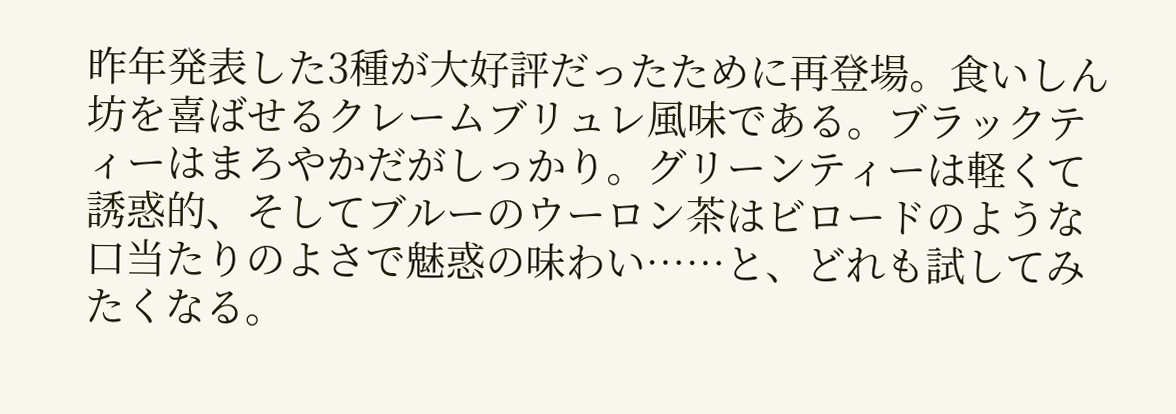昨年発表した3種が大好評だったために再登場。食いしん坊を喜ばせるクレームブリュレ風味である。ブラックティーはまろやかだがしっかり。グリーンティーは軽くて誘惑的、そしてブルーのウーロン茶はビロードのような口当たりのよさで魅惑の味わい……と、どれも試してみたくなる。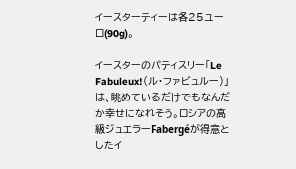イースターティーは各25ユーロ(90g)。

イースターのパティスリー「Le Fabuleux!(ル・ファビュルー)」は、眺めているだけでもなんだか幸せになれそう。ロシアの高級ジュエラーFabergéが得意としたイ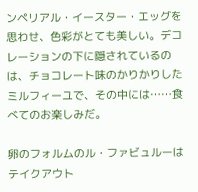ンペリアル・イースター・エッグを思わせ、色彩がとても美しい。デコレーションの下に隠されているのは、チョコレート味のかりかりしたミルフィーユで、その中には……食べてのお楽しみだ。

卵のフォルムのル・ファビュルーはテイクアウト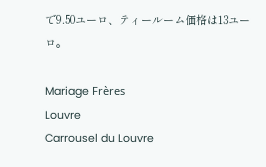で9.50ユーロ、ティールーム価格は13ユーロ。

Mariage Frères
Louvre
Carrousel du Louvre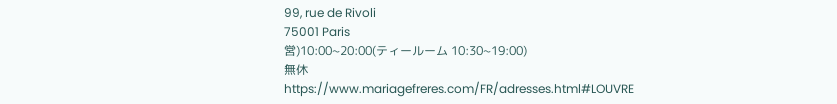99, rue de Rivoli
75001 Paris
営)10:00~20:00(ティールーム 10:30~19:00)
無休
https://www.mariagefreres.com/FR/adresses.html#LOUVRE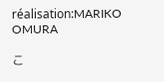réalisation:MARIKO OMURA

こ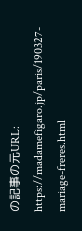の記事の元URL: https://madamefigaro.jp/paris/190327-mariage-freres.html